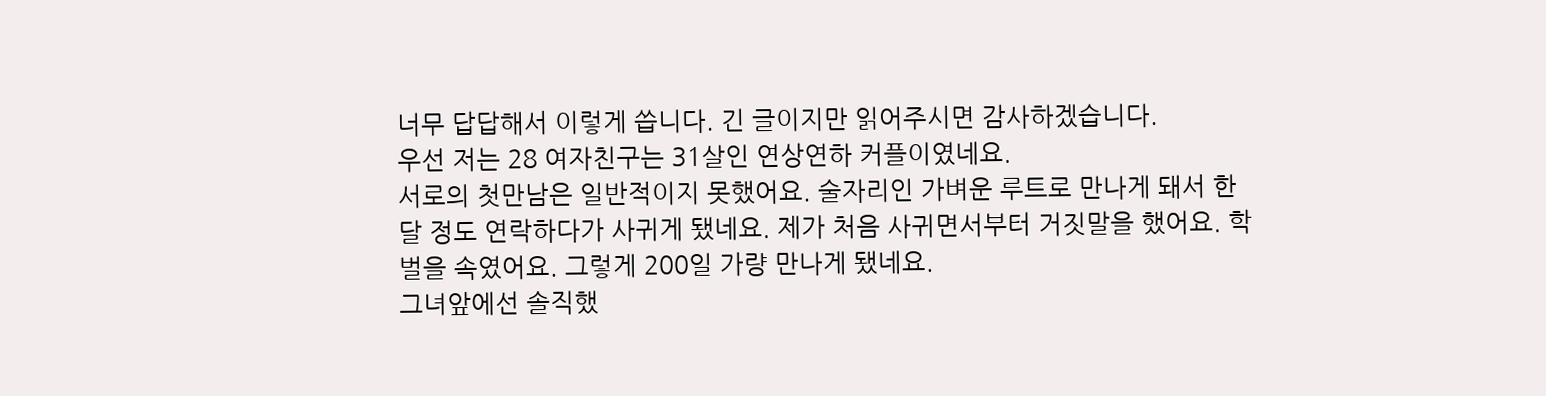너무 답답해서 이렇게 씁니다. 긴 글이지만 읽어주시면 감사하겠습니다.
우선 저는 28 여자친구는 31살인 연상연하 커플이였네요.
서로의 첫만남은 일반적이지 못했어요. 술자리인 가벼운 루트로 만나게 돼서 한 달 정도 연락하다가 사귀게 됐네요. 제가 처음 사귀면서부터 거짓말을 했어요. 학벌을 속였어요. 그렇게 200일 가량 만나게 됐네요.
그녀앞에선 솔직했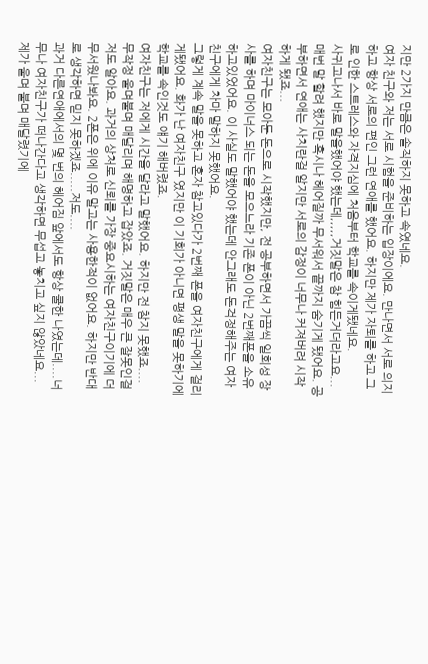지만 2가지 만큼은 솔직하지 못하고 속였네요.
여자 친구와 저는 서로 시험을 준비하는 입장이에요. 만나면서 서로 의지하고 항상 서로의 편인 그런 연애를 했어요. 하지만 제가 자퇴를 하고 그로 인한 스트레스와 자격지심에 처음부터 학교를 속이게됐네요.
사귀고나서 바로 말을했어야 했는데,,,,,거짓말은 참 힘든거더라고요... 매번 말 할려 했지만 혹시나 헤어질까 무서워서 끝까지 숨기게 됐어요. 공부하면서 연애는 사치란걸 알지만 서로의 감정이 너무나 커져버려 시작하게 됐죠...
여자친구는 모아둔 돈으로 시작했지만, 전 공부하면서 가끔씩 일회성 장사를 하며 마이너스 되는 돈을 모으느라 기존 폰이 아닌 2번째폰을 소유하고있었어요. 이 사실도 말했어야 했는데 안그래도 돈걱정해주는 여자친구에게 차마 말하지 못했어요.
그렇게 계속 말을 못하고 혼자 참고있다가 2번째 폰을 여자친구에게 걸리게됐어요. 화가 난 여자친구 였지만 이 기회가 아니면 평생 말을 못하기에 학교를 속인것도 얘기 해버렸죠.
여자친구는 저에게 시간을 달라고 말했어요. 하지만 전 참지 못했죠.... 무작정 울며불며 매달리며 해명하고 잡았죠. 거짓말은 매우 큰 잘못인걸 저도 알아요. 과거의 상처로 신뢰를 가장 중요시하는 여자친구이기에 더 무서웠나봐요. 2폰은 위에 이유 말고는 사용한적이 없어요. 하지만 반대로 생각하면 믿지 못하겠죠.....저도....
과거 다른연애에서의 몇 번의 헤어짐 앞에서도 항상 쿨한 나였는데....너무나 여자친구가 떠나간다고 생각하면 무섭고 놓치고 싶지 않았네요...
제가 울며 불며 매달렸기에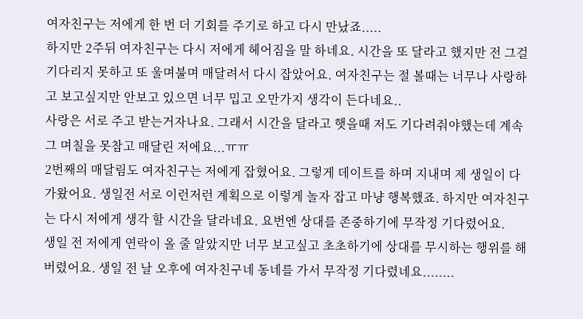여자친구는 저에게 한 번 더 기회를 주기로 하고 다시 만났죠.....
하지만 2주뒤 여자친구는 다시 저에게 헤어짐을 말 하네요. 시간을 또 달라고 했지만 전 그걸 기다리지 못하고 또 울며불며 매달려서 다시 잡았어요. 여자친구는 절 볼때는 너무나 사랑하고 보고싶지만 안보고 있으면 너무 밉고 오만가지 생각이 든다네요..
사랑은 서로 주고 받는거자나요. 그래서 시간을 달라고 햇을때 저도 기다려줘야했는데 계속 그 며칠을 못참고 매달린 저에요...ㅠㅠ
2번째의 매달림도 여자친구는 저에게 잡혔어요. 그렇게 데이트를 하며 지내며 제 생일이 다가왔어요. 생일전 서로 이런저런 계획으로 이렇게 놀자 잡고 마냥 행복했죠. 하지만 여자친구는 다시 저에게 생각 할 시간을 달라네요. 요번엔 상대를 존중하기에 무작정 기다렸어요.
생일 전 저에게 연락이 올 줄 알았지만 너무 보고싶고 초초하기에 상대를 무시하는 행위를 해버렸어요. 생일 전 날 오후에 여자친구네 동네를 가서 무작정 기다렸네요........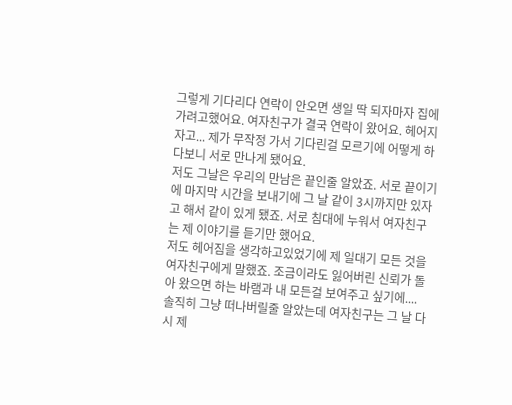그렇게 기다리다 연락이 안오면 생일 딱 되자마자 집에 가려고했어요. 여자친구가 결국 연락이 왔어요. 헤어지자고... 제가 무작정 가서 기다린걸 모르기에 어떻게 하다보니 서로 만나게 됐어요.
저도 그날은 우리의 만남은 끝인줄 알았죠. 서로 끝이기에 마지막 시간을 보내기에 그 날 같이 3시까지만 있자고 해서 같이 있게 됐죠. 서로 침대에 누워서 여자친구는 제 이야기를 듣기만 했어요.
저도 헤어짐을 생각하고있었기에 제 일대기 모든 것을 여자친구에게 말했죠. 조금이라도 잃어버린 신뢰가 돌아 왔으면 하는 바램과 내 모든걸 보여주고 싶기에....
솔직히 그냥 떠나버릴줄 알았는데 여자친구는 그 날 다시 제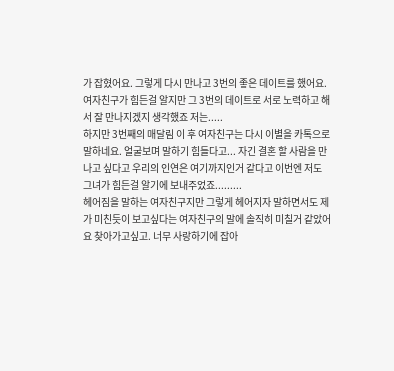가 잡혔어요. 그렇게 다시 만나고 3번의 좋은 데이트를 했어요. 여자친구가 힘든걸 알지만 그 3번의 데이트로 서로 노력하고 해서 잘 만나지겠지 생각했죠 저는.....
하지만 3번째의 매달림 이 후 여자친구는 다시 이별을 카톡으로 말하네요. 얼굴보며 말하기 힘들다고... 자긴 결혼 할 사람을 만나고 싶다고 우리의 인연은 여기까지인거 같다고 이번엔 저도 그녀가 힘든걸 알기에 보내주었죠.........
헤어짐을 말하는 여자친구지만 그렇게 헤어지자 말하면서도 제가 미친듯이 보고싶다는 여자친구의 말에 솔직히 미칠거 같았어요 찾아가고싶고. 너무 사랑하기에 잡아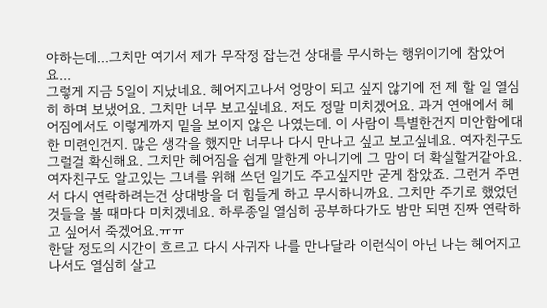야하는데...그치만 여기서 제가 무작정 잡는건 상대를 무시하는 행위이기에 참았어요...
그렇게 지금 5일이 지났네요. 헤어지고나서 엉망이 되고 싶지 않기에 전 제 할 일 열심히 하며 보냈어요. 그치만 너무 보고싶네요. 저도 정말 미치겠어요. 과거 연애에서 헤어짐에서도 이렇게까지 밑을 보이지 않은 나였는데. 이 사람이 특별한건지 미안함에대한 미련인건지. 많은 생각을 했지만 너무나 다시 만나고 싶고 보고싶네요. 여자친구도 그럴걸 확신해요. 그치만 헤어짐을 쉽게 말한게 아니기에 그 맘이 더 확실할거같아요.
여자친구도 알고있는 그녀를 위해 쓰던 일기도 주고싶지만 굳게 참았죠. 그런거 주면서 다시 연락하려는건 상대방을 더 힘들게 하고 무시하니까요. 그치만 주기로 했었던것들을 볼 때마다 미치겠네요. 하루종일 열심히 공부하다가도 밤만 되면 진짜 연락하고 싶어서 죽겠어요.ㅠㅠ
한달 정도의 시간이 흐르고 다시 사귀자 나를 만나달라 이런식이 아닌 나는 헤어지고 나서도 열심히 살고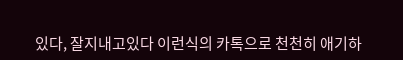있다, 잘지내고있다 이런식의 카톡으로 천천히 애기하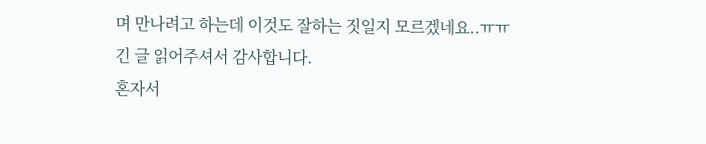며 만나려고 하는데 이것도 잘하는 짓일지 모르겠네요..ㅠㅠ
긴 글 읽어주셔서 감사합니다.
혼자서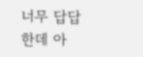너무 답답한데 아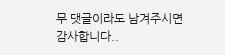무 댓글이라도 남겨주시면 감사합니다..